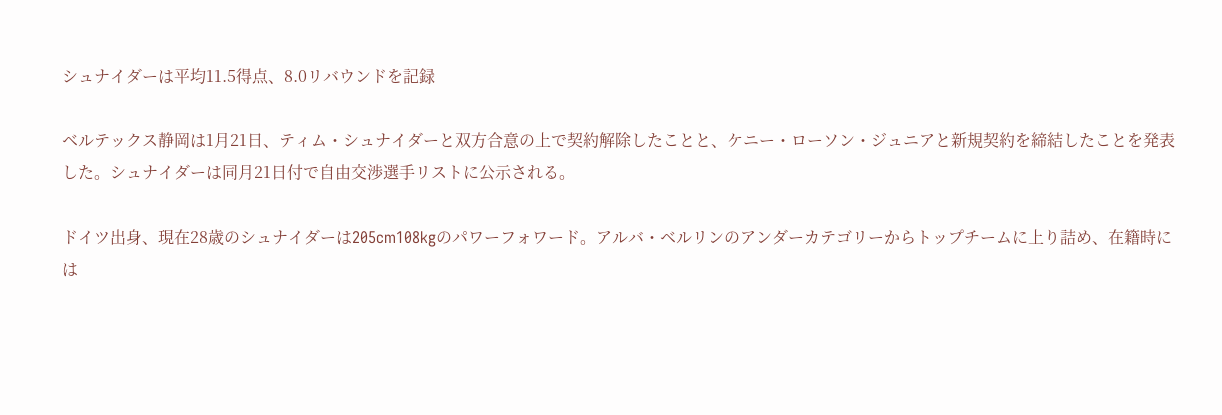シュナイダーは平均11.5得点、8.0リバウンドを記録

ベルテックス静岡は1月21日、ティム・シュナイダーと双方合意の上で契約解除したことと、ケニー・ローソン・ジュニアと新規契約を締結したことを発表した。シュナイダーは同月21日付で自由交渉選手リストに公示される。

ドイツ出身、現在28歳のシュナイダーは205cm108kgのパワーフォワード。アルバ・ベルリンのアンダーカテゴリーからトップチームに上り詰め、在籍時には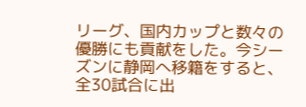リーグ、国内カップと数々の優勝にも貢献をした。今シーズンに静岡へ移籍をすると、全30試合に出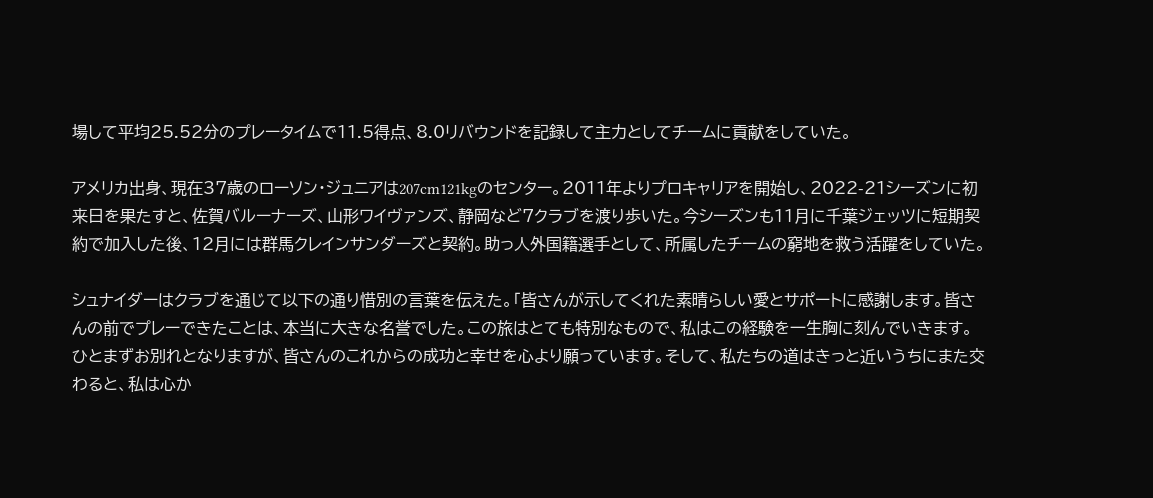場して平均25.52分のプレータイムで11.5得点、8.0リバウンドを記録して主力としてチームに貢献をしていた。

アメリカ出身、現在37歳のローソン・ジュニアは207cm121kgのセンター。2011年よりプロキャリアを開始し、2022-21シーズンに初来日を果たすと、佐賀バルーナーズ、山形ワイヴァンズ、静岡など7クラブを渡り歩いた。今シーズンも11月に千葉ジェッツに短期契約で加入した後、12月には群馬クレインサンダーズと契約。助っ人外国籍選手として、所属したチームの窮地を救う活躍をしていた。

シュナイダーはクラブを通じて以下の通り惜別の言葉を伝えた。「皆さんが示してくれた素晴らしい愛とサポートに感謝します。皆さんの前でプレーできたことは、本当に大きな名誉でした。この旅はとても特別なもので、私はこの経験を一生胸に刻んでいきます。ひとまずお別れとなりますが、皆さんのこれからの成功と幸せを心より願っています。そして、私たちの道はきっと近いうちにまた交わると、私は心か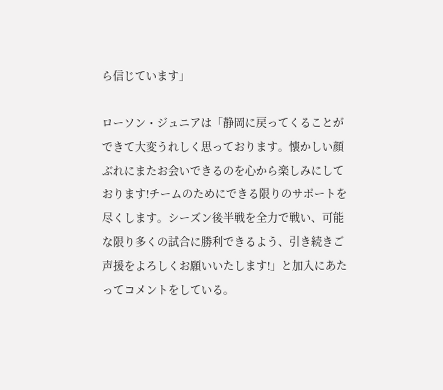ら信じています」

ローソン・ジュニアは「静岡に戻ってくることができて大変うれしく思っております。懐かしい顔ぶれにまたお会いできるのを心から楽しみにしております!チームのためにできる限りのサポートを尽くします。シーズン後半戦を全力で戦い、可能な限り多くの試合に勝利できるよう、引き続きご声援をよろしくお願いいたします!」と加入にあたってコメントをしている。